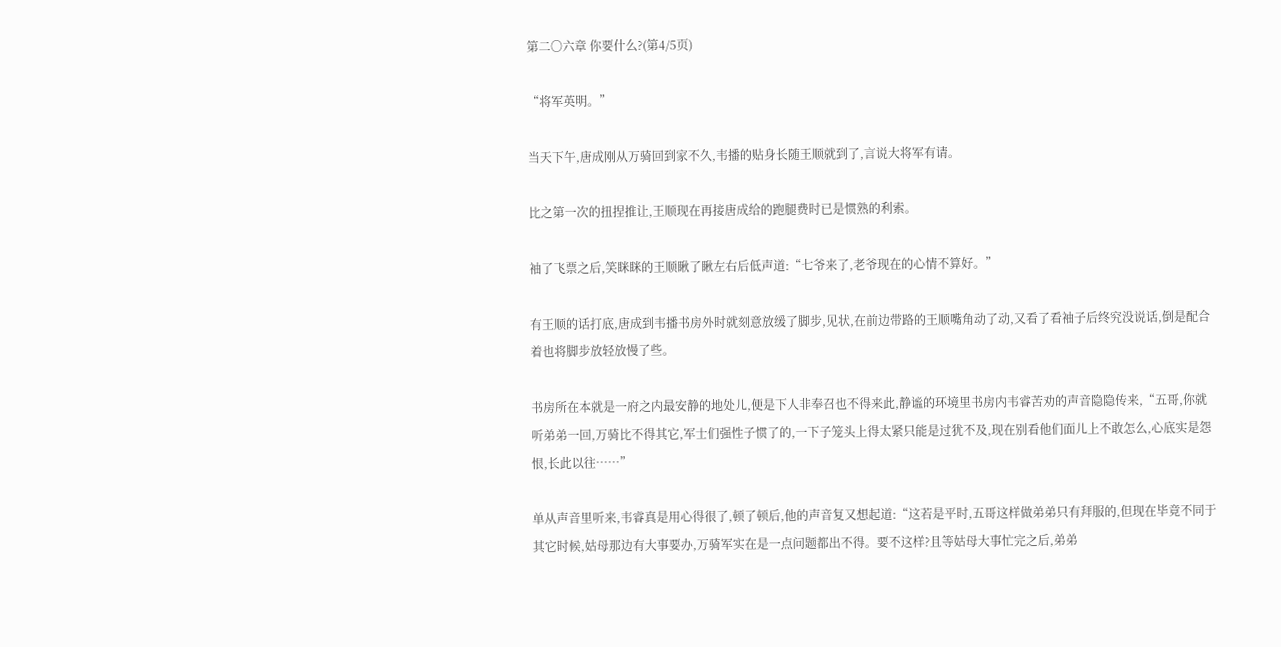第二〇六章 你要什么?(第4/5页)

“将军英明。”

当天下午,唐成刚从万骑回到家不久,韦播的贴身长随王顺就到了,言说大将军有请。

比之第一次的扭捏推让,王顺现在再接唐成给的跑腿费时已是惯熟的利索。

袖了飞票之后,笑眯眯的王顺瞅了瞅左右后低声道:“七爷来了,老爷现在的心情不算好。”

有王顺的话打底,唐成到韦播书房外时就刻意放缓了脚步,见状,在前边带路的王顺嘴角动了动,又看了看袖子后终究没说话,倒是配合着也将脚步放轻放慢了些。

书房所在本就是一府之内最安静的地处儿,便是下人非奉召也不得来此,静谧的环境里书房内韦睿苦劝的声音隐隐传来,“五哥,你就听弟弟一回,万骑比不得其它,军士们强性子惯了的,一下子笼头上得太紧只能是过犹不及,现在别看他们面儿上不敢怎么,心底实是怨恨,长此以往……”

单从声音里听来,韦睿真是用心得很了,顿了顿后,他的声音复又想起道:“这若是平时,五哥这样做弟弟只有拜服的,但现在毕竟不同于其它时候,姑母那边有大事要办,万骑军实在是一点问题都出不得。要不这样?且等姑母大事忙完之后,弟弟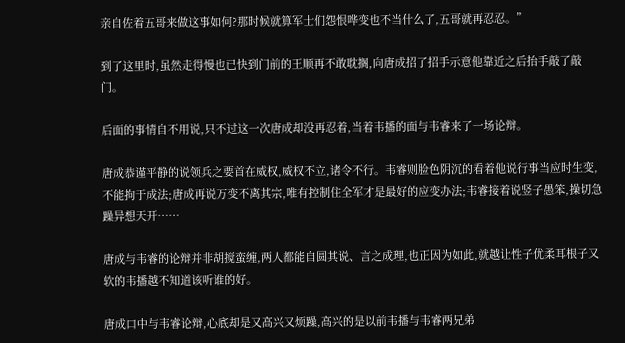亲自佐着五哥来做这事如何?那时候就算军士们怨恨哗变也不当什么了,五哥就再忍忍。”

到了这里时,虽然走得慢也已快到门前的王顺再不敢耽搁,向唐成招了招手示意他靠近之后抬手敲了敲门。

后面的事情自不用说,只不过这一次唐成却没再忍着,当着韦播的面与韦睿来了一场论辩。

唐成恭谨平静的说领兵之要首在威权,威权不立,诸令不行。韦睿则脸色阴沉的看着他说行事当应时生变,不能拘于成法;唐成再说万变不离其宗,唯有控制住全军才是最好的应变办法;韦睿接着说竖子愚笨,操切急躁异想天开……

唐成与韦睿的论辩并非胡搅蛮缠,两人都能自圆其说、言之成理,也正因为如此,就越让性子优柔耳根子又软的韦播越不知道该听谁的好。

唐成口中与韦睿论辩,心底却是又高兴又烦躁,高兴的是以前韦播与韦睿两兄弟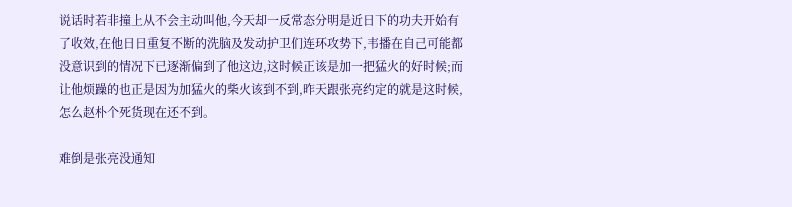说话时若非撞上从不会主动叫他,今天却一反常态分明是近日下的功夫开始有了收效,在他日日重复不断的洗脑及发动护卫们连环攻势下,韦播在自己可能都没意识到的情况下已逐渐偏到了他这边,这时候正该是加一把猛火的好时候;而让他烦躁的也正是因为加猛火的柴火该到不到,昨天跟张亮约定的就是这时候,怎么赵朴个死货现在还不到。

难倒是张亮没通知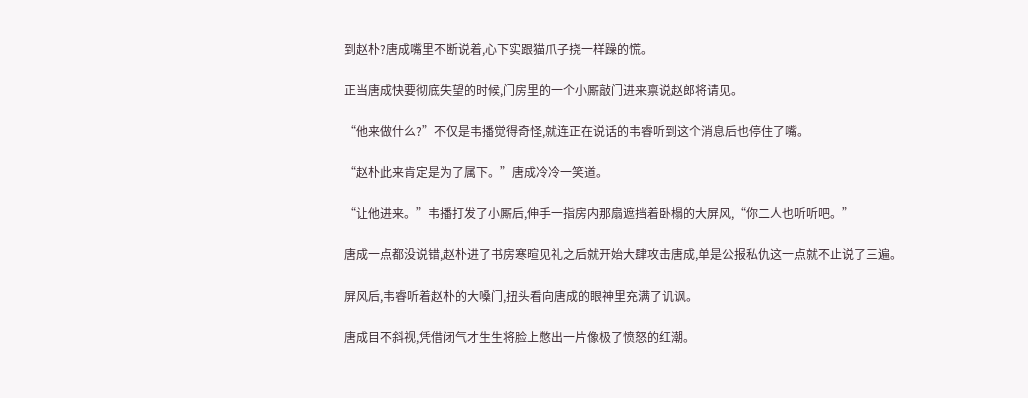到赵朴?唐成嘴里不断说着,心下实跟猫爪子挠一样躁的慌。

正当唐成快要彻底失望的时候,门房里的一个小厮敲门进来禀说赵郎将请见。

“他来做什么?”不仅是韦播觉得奇怪,就连正在说话的韦睿听到这个消息后也停住了嘴。

“赵朴此来肯定是为了属下。”唐成冷冷一笑道。

“让他进来。”韦播打发了小厮后,伸手一指房内那扇遮挡着卧榻的大屏风,“你二人也听听吧。”

唐成一点都没说错,赵朴进了书房寒暄见礼之后就开始大肆攻击唐成,单是公报私仇这一点就不止说了三遍。

屏风后,韦睿听着赵朴的大嗓门,扭头看向唐成的眼神里充满了讥讽。

唐成目不斜视,凭借闭气才生生将脸上憋出一片像极了愤怒的红潮。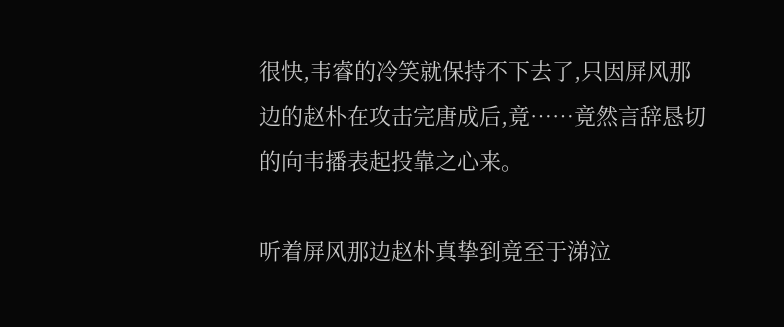很快,韦睿的冷笑就保持不下去了,只因屏风那边的赵朴在攻击完唐成后,竟……竟然言辞恳切的向韦播表起投靠之心来。

听着屏风那边赵朴真挚到竟至于涕泣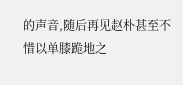的声音,随后再见赵朴甚至不惜以单膝跪地之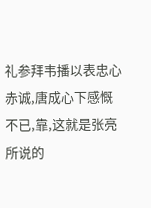礼参拜韦播以表忠心赤诚,唐成心下感慨不已,靠,这就是张亮所说的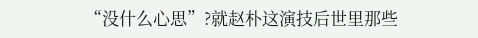“没什么心思”?就赵朴这演技后世里那些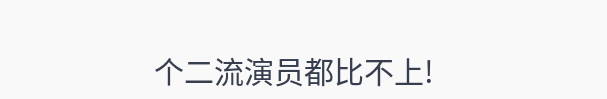个二流演员都比不上!